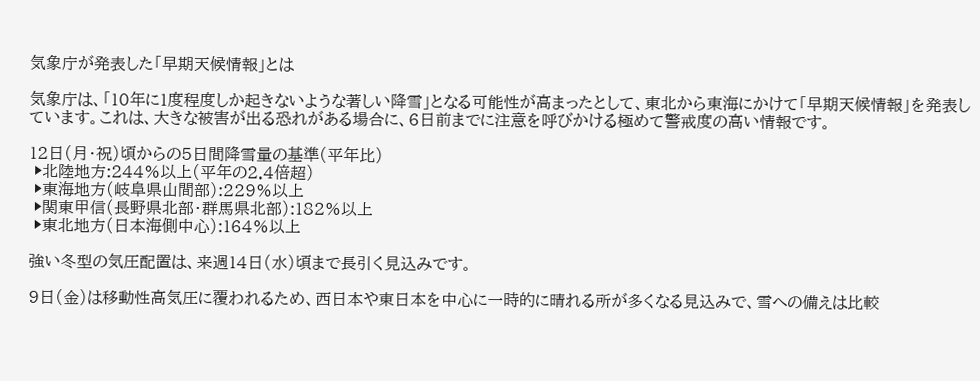気象庁が発表した「早期天候情報」とは

気象庁は、「10年に1度程度しか起きないような著しい降雪」となる可能性が高まったとして、東北から東海にかけて「早期天候情報」を発表しています。これは、大きな被害が出る恐れがある場合に、6日前までに注意を呼びかける極めて警戒度の高い情報です。

12日(月・祝)頃からの5日間降雪量の基準(平年比)
 ▶北陸地方:244%以上(平年の2.4倍超)
 ▶東海地方(岐阜県山間部):229%以上
 ▶関東甲信(長野県北部・群馬県北部):182%以上
 ▶東北地方(日本海側中心):164%以上

強い冬型の気圧配置は、来週14日(水)頃まで長引く見込みです。

9日(金)は移動性高気圧に覆われるため、西日本や東日本を中心に一時的に晴れる所が多くなる見込みで、雪への備えは比較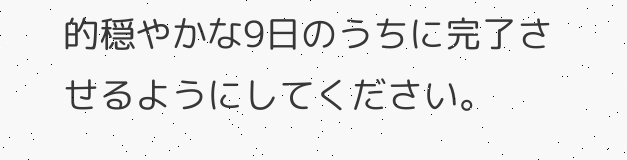的穏やかな9日のうちに完了させるようにしてください。